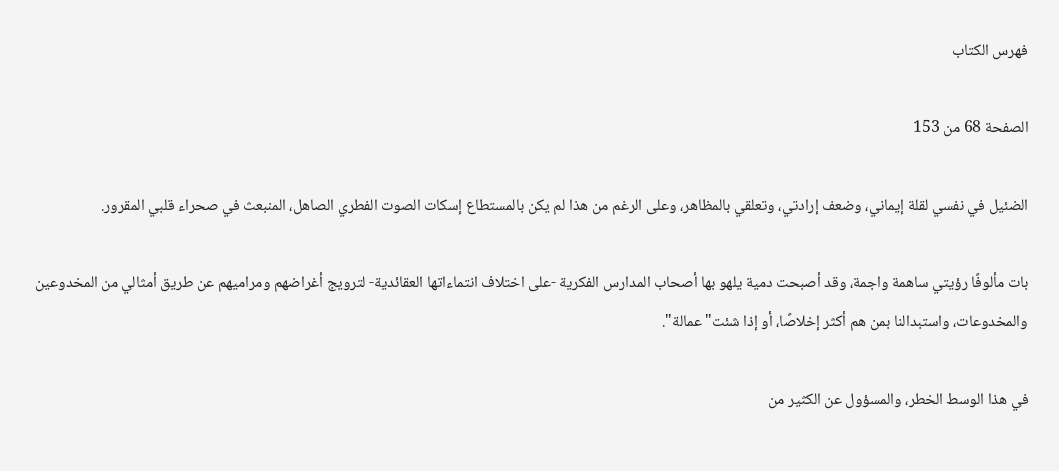فهرس الكتاب

الصفحة 68 من 153

الضئيل في نفسي لقلة إيماني، وضعف إرادتي، وتعلقي بالمظاهر، وعلى الرغم من هذا لم يكن بالمستطاع إسكات الصوت الفطري الصاهل، المنبعث في صحراء قلبي المقرور.

بات مألوفًا رؤيتي ساهمة واجمة، وقد أصبحت دمية يلهو بها أصحاب المدارس الفكرية -على اختلاف انتماءاتها العقائدية- لترويج أغراضهم ومراميهم عن طريق أمثالي من المخدوعين والمخدوعات، واستبدالنا بمن هم أكثر إخلاصًا، أو إذا شئت"عمالة".

في هذا الوسط الخطر، والمسؤول عن الكثير من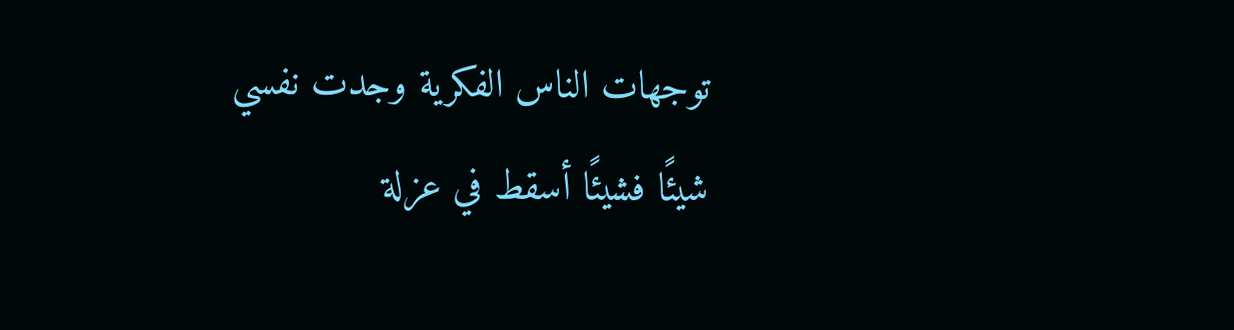توجهات الناس الفكرية وجدت نفسي شيئًا فشيئًا أسقط في عزلة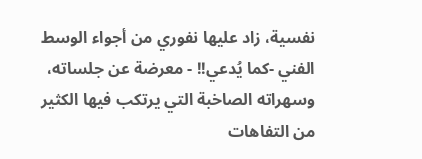نفسية، زاد عليها نفوري من أجواء الوسط الفني -كما يُدعي!! - معرضة عن جلساته، وسهراته الصاخبة التي يرتكب فيها الكثير من التفاهات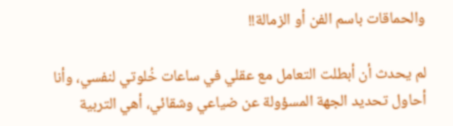والحماقات باسم الفن أو الزمالة!!

لم يحدث أن أبطلت التعامل مع عقلي في ساعات خُلوتي لنفسي، وأنا أحاول تحديد الجهة المسؤولة عن ضياعي وشقائي، أهي التربية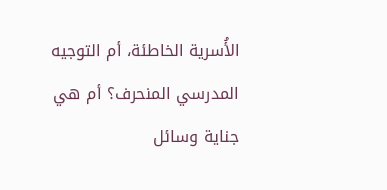الأُسرية الخاطئة، أم التوجيه المدرسي المنحرف؟ أم هي جناية وسائل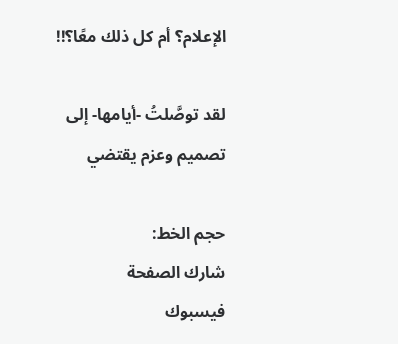الإعلام؟ أم كل ذلك معًا؟!!

لقد توصَّلتُ -أيامها- إلى تصميم وعزم يقتضي

حجم الخط:
شارك الصفحة
فيسبوك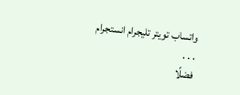واتساب تويتر تليجرام انستجرام
. . .
فضلًا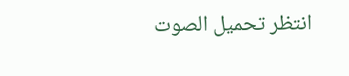انتظر تحميل الصوت